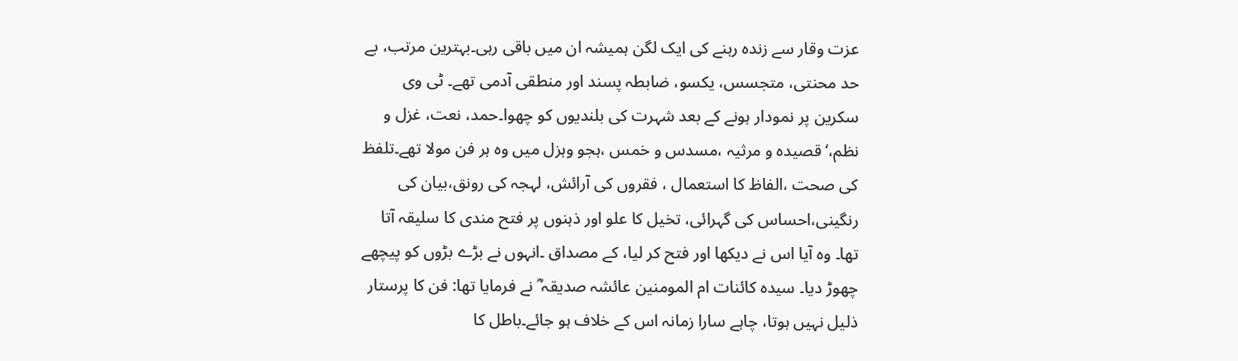عزت وقار سے زندہ رہنے کی ایک لگن ہمیشہ ان میں باقی رہی۔بہترین مرتب، بے حد محنتی، متجسس، یکسو، ضابطہ پسند اور منطقی آدمی تھے۔ ٹی وی سکرین پر نمودار ہونے کے بعد شہرت کی بلندیوں کو چھوا۔حمد، نعت، غزل و نظم،‘ قصیدہ و مرثیہ ،مسدس و خمس ،ہجو وہزل میں وہ ہر فن مولا تھے۔تلفظ کی صحت ،الفاظ کا استعمال ، فقروں کی آرائش، لہجہ کی رونق،بیان کی رنگینی،احساس کی گہرائی، تخیل کا علو اور ذہنوں پر فتح مندی کا سلیقہ آتا تھا۔ وہ آیا اس نے دیکھا اور فتح کر لیا، کے مصداق ۔انہوں نے بڑے بڑوں کو پیچھے چھوڑ دیا۔ سیدہ کائنات ام المومنین عائشہ صدیقہ ؓ نے فرمایا تھا: فن کا پرستار ذلیل نہیں ہوتا، چاہے سارا زمانہ اس کے خلاف ہو جائے۔باطل کا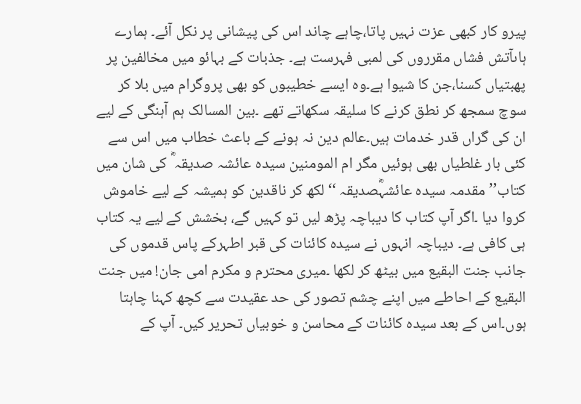پیرو کار کبھی عزت نہیں پاتا،چاہے چاند اس کی پیشانی پر نکل آئے۔ ہمارے ہاںآتش فشاں مقرروں کی لمبی فہرست ہے۔ جذبات کے بہائو میں مخالفین پر پھبتیاں کسنا،جن کا شیوا ہے۔وہ ایسے خطیبوں کو بھی پروگرام میں بلا کر سوچ سمجھ کر نطق کرنے کا سلیقہ سکھاتے تھے ۔بین المسالک ہم آہنگی کے لیے ان کی گراں قدر خدمات ہیں۔عالم دین نہ ہونے کے باعث خطاب میں اس سے کئی بار غلطیاں بھی ہوئیں مگر ام المومنین سیدہ عائشہ صدیقہ ؓ کی شان میں کتاب’’مقدمہ سیدہ عائشہؓصدیقہ ‘‘لکھ کر ناقدین کو ہمیشہ کے لیے خاموش کروا دیا ۔اگر آپ کتاب کا دیباچہ پڑھ لیں تو کہیں گے، بخشش کے لیے یہ کتاب ہی کافی ہے۔ دیباچہ انہوں نے سیدہ کائنات کی قبر اطہرکے پاس قدموں کی جانب جنت البقیع میں بیٹھ کر لکھا ۔میری محترم و مکرم امی جان! میں جنت البقیع کے احاطے میں اپنے چشم تصور کی حد عقیدت سے کچھ کہنا چاہتا ہوں۔اس کے بعد سیدہ کائنات کے محاسن و خوبیاں تحریر کیں۔ آپ کے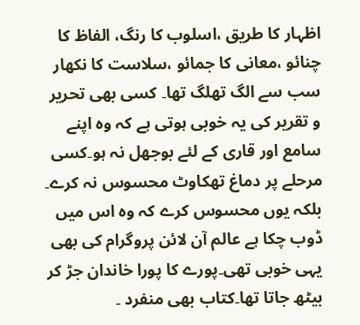اظہار کا طریق ،اسلوب کا رنگ، الفاظ کا چنائو ،معانی کا جمائو ،سلاست کا نکھار سب سے الگ تھلگ تھا۔ کسی بھی تحریر و تقریر کی یہ خوبی ہوتی ہے کہ وہ اپنے سامع اور قاری کے لئے بوجھل نہ ہو۔کسی مرحلے پر دماغ تھکاوٹ محسوس نہ کرے۔ بلکہ یوں محسوس کرے کہ وہ اس میں ڈوب چکا ہے عالم آن لائن پروگرام کی بھی یہی خوبی تھی۔پورے کا پورا خاندان جڑ کر بیٹھ جاتا تھا۔کتاب بھی منفرد ۔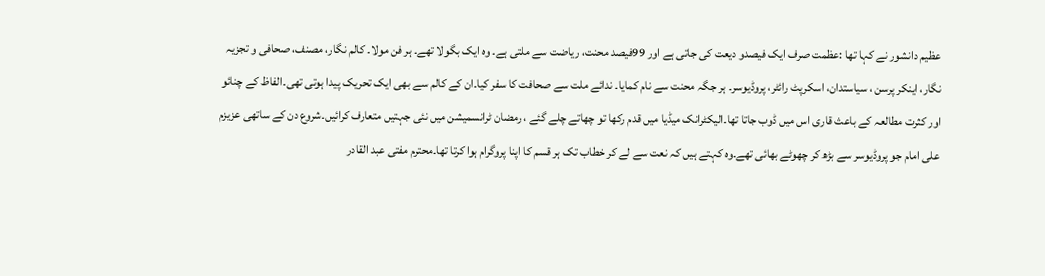عظیم دانشور نے کہا تھا :عظمت صرف ایک فیصدو دیعت کی جاتی ہے اور 99فیصد محنت، ریاضت سے ملتی ہے۔ وہ ایک بگولا تھے۔ ہر فن مولا۔ کالم نگار، مصنف، صحافی و تجزیہ نگار، اینکر پرسن ، سیاستدان، اسکرپٹ رائٹر، پروڈیوسر۔ ہر جگہ محنت سے نام کمایا۔ ندائے ملت سے صحافت کا سفر کیا۔ان کے کالم سے بھی ایک تحریک پیدا ہوتی تھی۔الفاظ کے چنائو اور کثرت مطالعہ کے باعث قاری اس میں ڈوب جاتا تھا۔الیکٹرانک میڈیا میں قدم رکھا تو چھاتے چلے گئے ، رمضان ٹرانسمیشن میں نئی جہتیں متعارف کرائیں۔شروع دن کے ساتھی عزیزم علی امام جو پروڈیوسر سے بڑھ کر چھوٹے بھائی تھے۔وہ کہتے ہیں کہ نعت سے لے کر خطاب تک ہر قسم کا اپنا پروگرام ہوا کرتا تھا۔محترم مفتی عبد القادر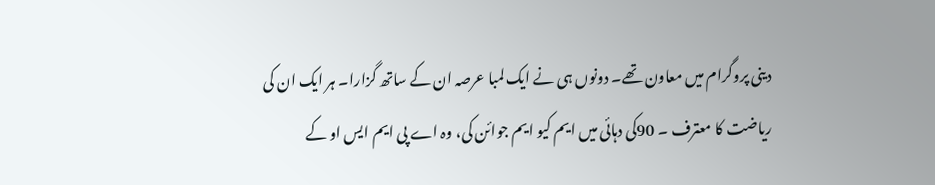دینی پروگرام میں معاون تھے۔ دونوں ہی نے ایک لمبا عرصہ ان کے ساتھ گزارا۔ ہر ایک ان کی ریاضت کا معترف ۔ 90کی دہائی میں ایم کیو ایم جوائن کی، وہ اے پی ایم ایس او کے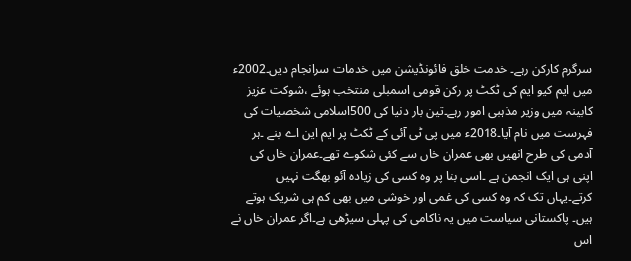سرگرم کارکن رہے۔ خدمت خلق فائونڈیشن میں خدمات سرانجام دیں۔2002ء میں ایم کیو ایم کی ٹکٹ پر رکن قومی اسمبلی منتخب ہوئے ،شوکت عزیز کابینہ میں وزیر مذہبی امور رہے۔تین بار دنیا کی 500اسلامی شخصیات کی فہرست میں نام آیا۔2018ء میں پی ٹی آئی کے ٹکٹ پر ایم این اے بنے ۔ہر آدمی کی طرح انھیں بھی عمران خاں سے کئی شکوے تھے۔عمران خاں کی اپنی ہی ایک انجمن ہے ۔اسی بنا پر وہ کسی کی زیادہ آئو بھگت نہیں کرتے۔یہاں تک کہ وہ کسی کی غمی اور خوشی میں بھی کم ہی شریک ہوتے ہیں۔ پاکستانی سیاست میں یہ ناکامی کی پہلی سیڑھی ہے۔اگر عمران خاں نے اس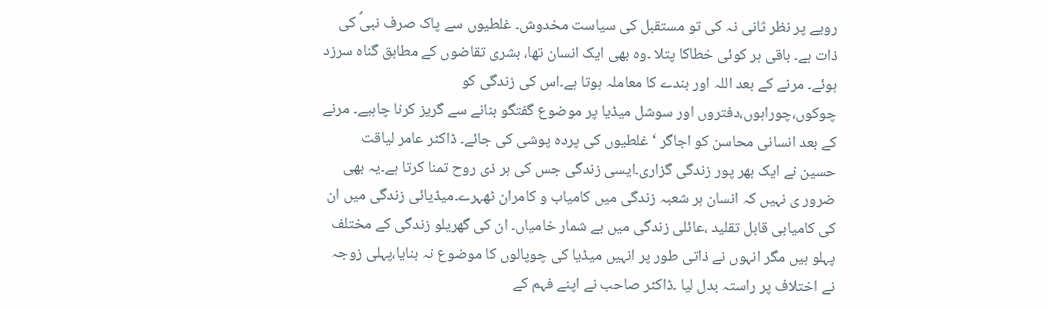رویے پر نظر ثانی نہ کی تو مستقبل کی سیاست مخدوش۔ غلطیوں سے پاک صرف نبیؐ کی ذات ہے۔ باقی ہر کوئی خطاکا پتلا ۔وہ بھی ایک انسان تھا، بشری تقاضوں کے مطابق گناہ سرزد ہوئے۔ مرنے کے بعد اللہ اور بندے کا معاملہ ہوتا ہے۔اس کی زندگی کو چوکوں،چوراہوں،دفتروں اور سوشل میڈیا پر موضوع گفتگو بنانے سے گریز کرنا چاہیے۔ مرنے کے بعد انسانی محاسن کو اجاگر ‘ غلطیوں کی پردہ پوشی کی جائے۔ ڈاکٹر عامر لیاقت حسین نے ایک بھر پور زندگی گزاری۔ایسی زندگی جس کی ہر ذی روح تمنا کرتا ہے۔یہ بھی ضرور ی نہیں کہ انسان ہر شعبہ زندگی میں کامیاب و کامران ٹھہرے۔میڈیائی زندگی میں ان کی کامیابی قابل تقلید ،عائلی زندگی میں بے شمار خامیاں۔ ان کی گھریلو زندگی کے مختلف پہلو ہیں مگر انہوں نے ذاتی طور پر انہیں میڈیا کی چوپالوں کا موضوع نہ بنایا،پہلی زوجہ نے اختلاف پر راستہ بدل لیا ۔ڈاکٹر صاحب نے اپنے فہم کے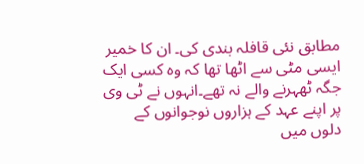مطابق نئی قافلہ بندی کی۔ ان کا خمیر ایسی مٹی سے اٹھا تھا کہ وہ کسی ایک جگہ ٹھہرنے والے نہ تھے۔انہوں نے ٹی وی پر اپنے عہد کے ہزاروں نوجوانوں کے دلوں میں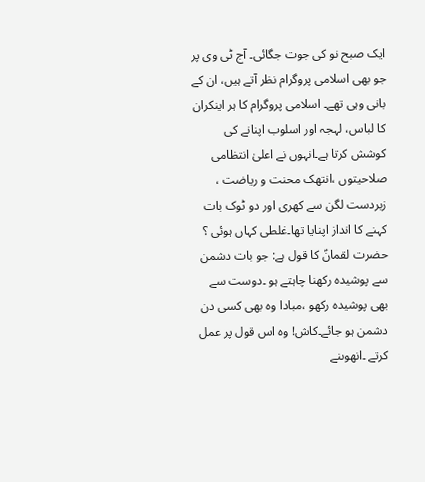ایک صبح نو کی جوت جگائی۔ آج ٹی وی پر جو بھی اسلامی پروگرام نظر آتے ہیں، ان کے بانی وہی تھے۔ اسلامی پروگرام کا ہر اینکران کا لباس، لہجہ اور اسلوب اپنانے کی کوشش کرتا ہے۔انہوں نے اعلیٰ انتظامی صلاحیتوں ،انتھک محنت و ریاضت ، زبردست لگن سے کھری اور دو ٹوک بات کہنے کا انداز اپنایا تھا۔غلطی کہاں ہوئی ؟ حضرت لقمانؑ کا قول ہے: جو بات دشمن سے پوشیدہ رکھنا چاہتے ہو ۔دوست سے بھی پوشیدہ رکھو ،مبادا وہ بھی کسی دن دشمن ہو جائے۔کاش! وہ اس قول پر عمل کرتے ۔انھوںنے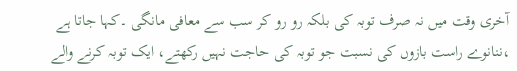آخری وقت میں نہ صرف توبہ کی بلکہ رو رو کر سب سے معافی مانگی ۔کہا جاتا ہے ،ننانوے راست بازوں کی نسبت جو توبہ کی حاجت نہیں رکھتے، ایک توبہ کرنے والے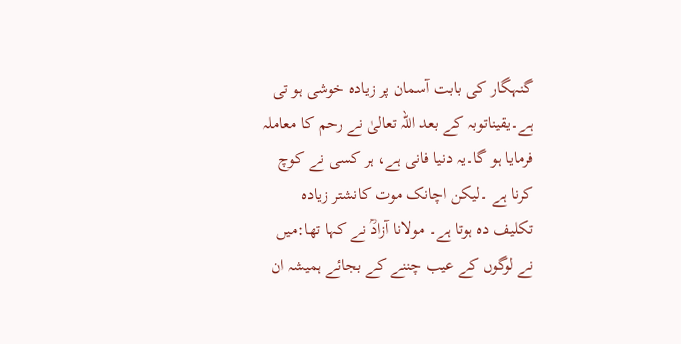گنہگار کی بابت آسمان پر زیادہ خوشی ہو تی ہے۔یقیناتوبہ کے بعد اللہ تعالیٰ نے رحم کا معاملہ فرمایا ہو گا۔یہ دنیا فانی ہے، ہر کسی نے کوچ کرنا ہے ۔لیکن اچانک موت کانشتر زیادہ تکلیف دہ ہوتا ہے۔ مولانا آزادؒ نے کہا تھا:میں نے لوگوں کے عیب چننے کے بجائے ہمیشہ ان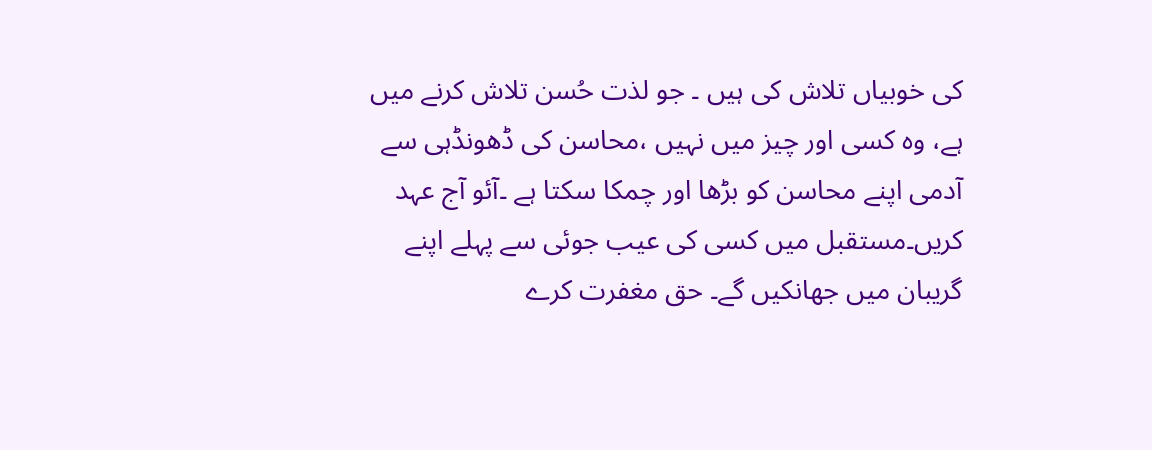کی خوبیاں تلاش کی ہیں ۔ جو لذت حُسن تلاش کرنے میں ہے، وہ کسی اور چیز میں نہیں ،محاسن کی ڈھونڈہی سے آدمی اپنے محاسن کو بڑھا اور چمکا سکتا ہے ۔آئو آج عہد کریں۔مستقبل میں کسی کی عیب جوئی سے پہلے اپنے گریبان میں جھانکیں گے۔ حق مغفرت کرے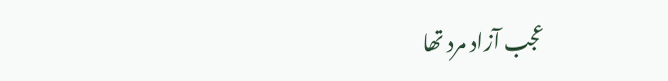عجب آزاد مرد تھا